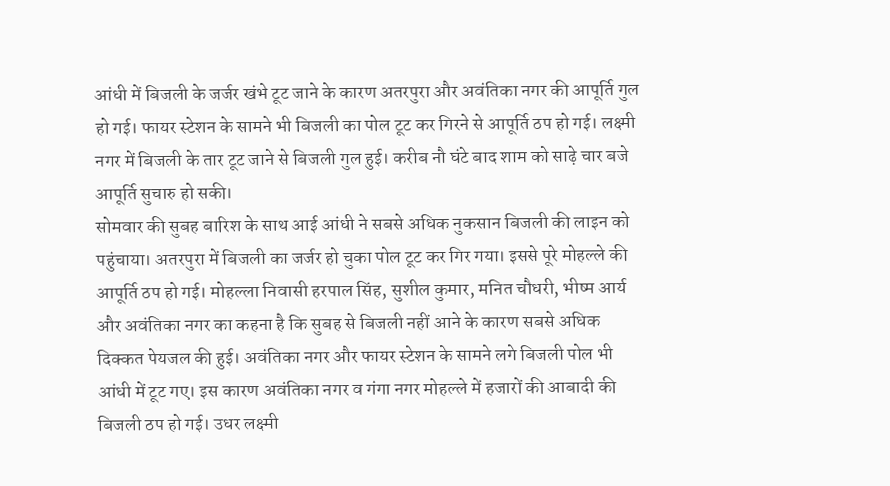आंधी में बिजली के जर्जर खंभे टूट जाने के कारण अतरपुरा और अवंतिका नगर की आपूर्ति गुल हो गई। फायर स्टेशन के सामने भी बिजली का पोल टूट कर गिरने से आपूर्ति ठप हो गई। लक्ष्मी नगर में बिजली के तार टूट जाने से बिजली गुल हुई। करीब नौ घंटे बाद शाम को साढ़े चार बजे आपूर्ति सुचारु हो सकी।
सोमवार की सुबह बारिश के साथ आई आंधी ने सबसे अधिक नुकसान बिजली की लाइन को पहुंचाया। अतरपुरा में बिजली का जर्जर हो चुका पोल टूट कर गिर गया। इससे पूरे मोहल्ले की आपूर्ति ठप हो गई। मोहल्ला निवासी हरपाल सिंह, सुशील कुमार, मनित चौधरी, भीष्म आर्य और अवंतिका नगर का कहना है कि सुबह से बिजली नहीं आने के कारण सबसे अधिक दिक्कत पेयजल की हुई। अवंतिका नगर और फायर स्टेशन के सामने लगे बिजली पोल भी आंधी में टूट गए। इस कारण अवंतिका नगर व गंगा नगर मोहल्ले में हजारों की आबादी की बिजली ठप हो गई। उधर लक्ष्मी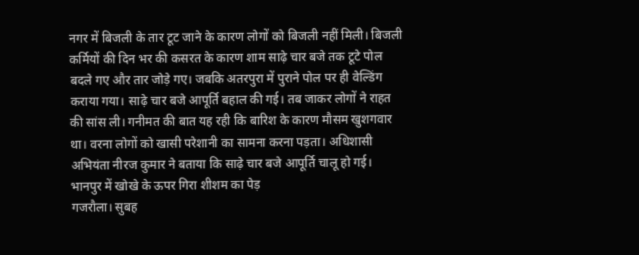नगर में बिजली के तार टूट जाने के कारण लोगों को बिजली नहीं मिली। बिजली कर्मियों की दिन भर की कसरत के कारण शाम साढ़े चार बजे तक टूटे पोल बदले गए और तार जोड़े गए। जबकि अतरपुरा में पुराने पोल पर ही वेल्डिंग कराया गया। साढ़े चार बजे आपूर्ति बहाल की गई। तब जाकर लोगों ने राहत की सांस ली। गनीमत की बात यह रही कि बारिश के कारण मौसम खुशगवार था। वरना लोगों को खासी परेशानी का सामना करना पड़ता। अधिशासी अभियंता नीरज कुमार ने बताया कि साढ़े चार बजे आपूर्ति चालू हो गई।
भानपुर में खोखे के ऊपर गिरा शीशम का पेड़
गजरौला। सुबह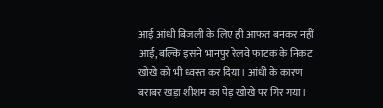आई आंधी बिजली के लिए ही आफत बनकर नहीं आई, बल्कि इसने भानपुर रेलवे फाटक के निकट खोखे को भी ध्वस्त कर दिया। आंधी के कारण बराबर खड़ा शीशम का पेड़ खोखे पर गिर गया।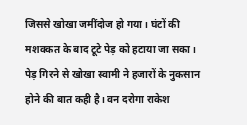जिससे खोखा जमींदोज हो गया। घंटों की मशक्कत के बाद टूटे पेड़ को हटाया जा सका। पेड़ गिरने से खोखा स्वामी ने हजारों के नुकसान होने की बात कही है। वन दरोगा राकेश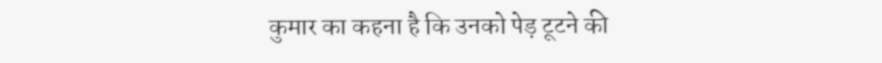कुमार का कहना है कि उनको पेड़ टूटने की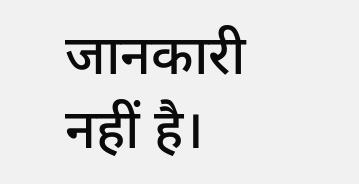जानकारी नहीं है।